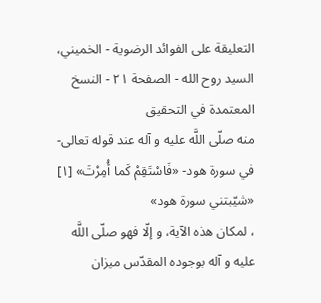التعليقة على الفوائد الرضوية - الخميني، السيد روح الله - الصفحة ٢١ - النسخ المعتمدة في التحقيق
منه صلّى اللَّه عليه و آله عند قوله تعالى- في سورة هود- «فَاسْتَقِمْ كَما أُمِرْتَ» [١]
«شيّبتني سورة هود»
، لمكان هذه الآية، و إلّا فهو صلّى اللَّه عليه و آله بوجوده المقدّس ميزان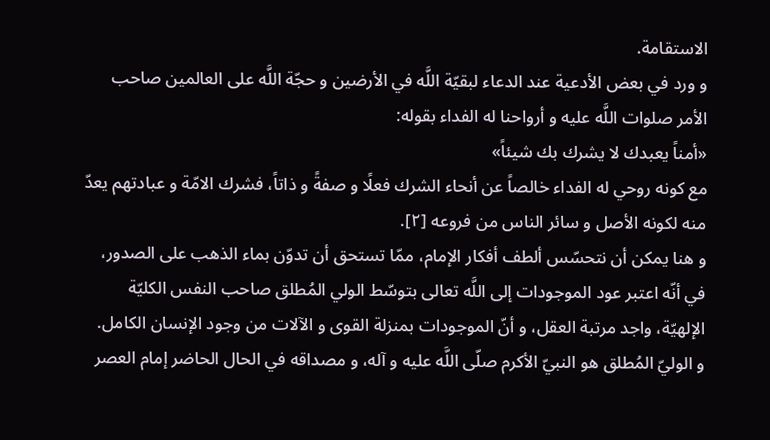الاستقامة.
و ورد في بعض الأدعية عند الدعاء لبقيّة اللَّه في الأرضين و حجّة اللَّه على العالمين صاحب الأمر صلوات اللَّه عليه و أرواحنا له الفداء بقوله:
«أمناً يعبدك لا يشرك بك شيئاً»
مع كونه روحي له الفداء خالصاً عن أنحاء الشرك فعلًا و صفةً و ذاتاً، فشرك الامّة و عبادتهم يعدّ منه لكونه الأصل و سائر الناس من فروعه [٢].
و هنا يمكن أن نتحسّس ألطف أفكار الإمام، ممّا تستحق أن تدوّن بماء الذهب على الصدور، في أنّه اعتبر عود الموجودات إلى اللَّه تعالى بتوسّط الولي المُطلق صاحب النفس الكليّة الإلهيّة، واجد مرتبة العقل، و أنّ الموجودات بمنزلة القوى و الآلات من وجود الإنسان الكامل.
و الوليّ المُطلق هو النبيّ الأكرم صلّى اللَّه عليه و آله، و مصداقه في الحال الحاضر إمام العصر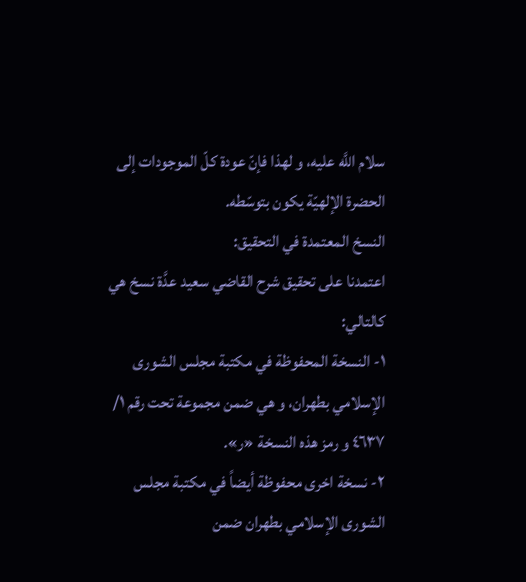سلام اللَّه عليه، و لهذا فإنّ عودة كلّ الموجودات إلى الحضرة الإلهيّة يكون بتوسّطه.
النسخ المعتمدة في التحقيق:
اعتمدنا على تحقيق شرح القاضي سعيد عدَّة نسخ هي كالتالي:
١- النسخة المحفوظة في مكتبة مجلس الشورى الإسلامي بطهران، و هي ضمن مجموعة تحت رقم ١/ ٤٦٣٧ و رمز هذه النسخة «ر».
٢- نسخة اخرى محفوظة أيضاً في مكتبة مجلس الشورى الإسلامي بطهران ضمن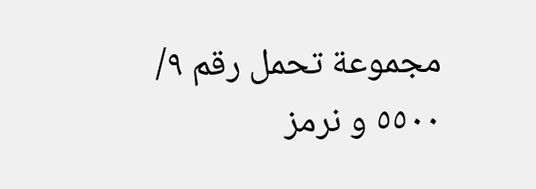مجموعة تحمل رقم ٩/ ٥٥٠٠ و نرمز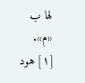لها ب «م».
[١] هود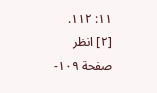١١: ١١٢.
[٢] انظر صفحة ١٠٩-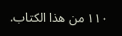١١٠ من هذا الكتاب.